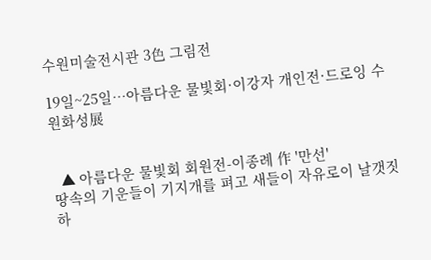수원미술전시관 3色 그림전

19일~25일…아름다운 물빛회·이강자 개인전·드로잉 수원화성展


  ▲ 아름다운 물빛회 회원전-이종례 作 '만선'
땅속의 기운들이 기지개를 펴고 새들이 자유로이 날갯짓하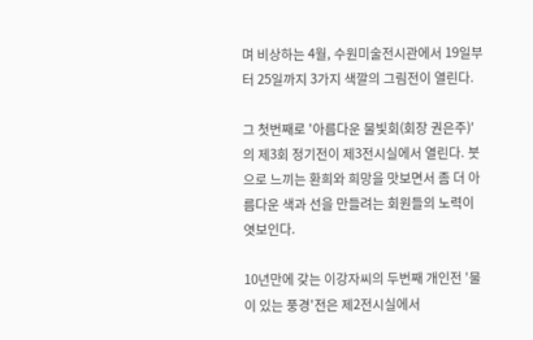며 비상하는 4월, 수원미술전시관에서 19일부터 25일까지 3가지 색깔의 그림전이 열린다.

그 첫번째로 '아름다운 물빛회(회장 권은주)'의 제3회 정기전이 제3전시실에서 열린다. 붓으로 느끼는 환희와 희망을 맛보면서 좀 더 아름다운 색과 선을 만들려는 회원들의 노력이 엿보인다.

10년만에 갖는 이강자씨의 두번째 개인전 '물이 있는 풍경'전은 제2전시실에서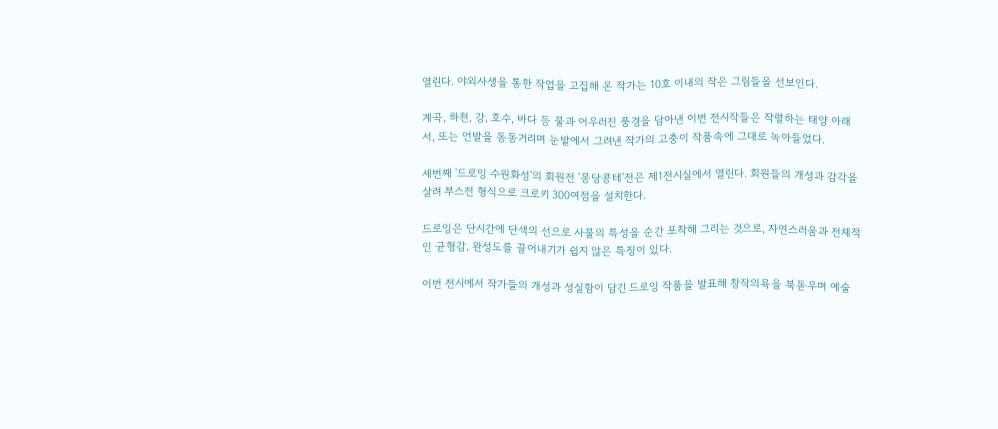열린다. 야외사생을 통한 작업을 고집해 온 작가는 10호 이내의 작은 그림들을 선보인다.

계곡, 하천, 강, 호수, 바다 등 물과 어우러진 풍경을 담아낸 이번 전시작들은 작렬하는 태양 아래서, 또는 언발을 동동거리며 눈밭에서 그려낸 작가의 고충이 작품속에 그대로 녹아들었다.

세번째 '드로잉 수원화성'의 회원전 '몽당콩테'전은 제1전시실에서 열린다. 회원들의 개성과 감각을 살려 부스전 형식으로 크로키 300여점을 설치한다.

드로잉은 단시간에 단색의 선으로 사물의 특성을 순간 포착해 그리는 것으로, 자연스러움과 전체적인 균형감, 완성도를 끌어내기가 쉽지 않은 특징이 있다.

이번 전시에서 작가들의 개성과 성실함이 담긴 드로잉 작품을 발표해 창작의욕을 북돋우며 예술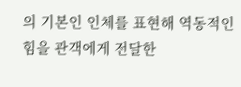의 기본인 인체를 표현해 역동적인 힘을 관객에게 전달한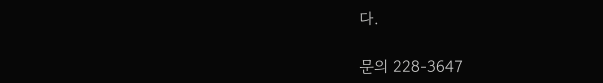다.

문의 228-3647